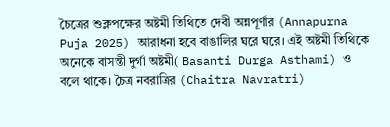চৈত্রের শুক্লপক্ষের অষ্টমী তিথিতে দেবী অন্নপূর্ণার (Annapurna Puja 2025) আরাধনা হবে বাঙালির ঘরে ঘরে। এই অষ্টমী তিথিকে অনেকে বাসন্তী দুর্গা অষ্টমী( Basanti Durga Asthami) ও বলে থাকে। চৈত্র নবরাত্রির (Chaitra Navratri)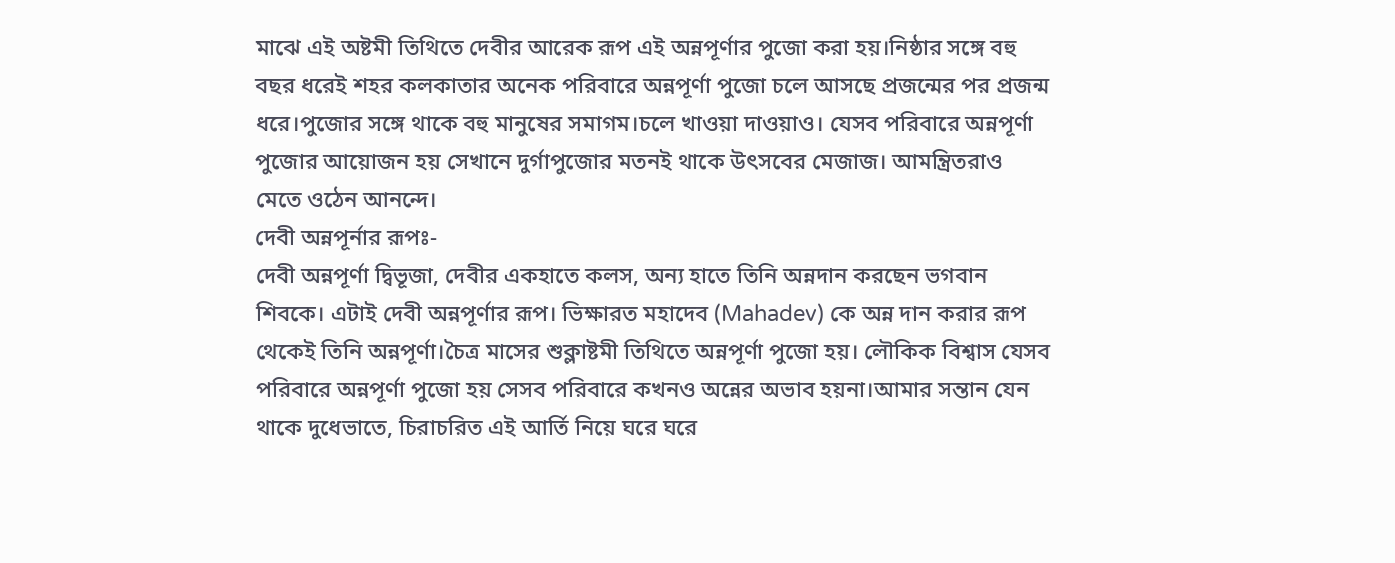মাঝে এই অষ্টমী তিথিতে দেবীর আরেক রূপ এই অন্নপূর্ণার পুজো করা হয়।নিষ্ঠার সঙ্গে বহু বছর ধরেই শহর কলকাতার অনেক পরিবারে অন্নপূর্ণা পুজো চলে আসছে প্রজন্মের পর প্রজন্ম ধরে।পুজোর সঙ্গে থাকে বহু মানুষের সমাগম।চলে খাওয়া দাওয়াও। যেসব পরিবারে অন্নপূর্ণা পুজোর আয়োজন হয় সেখানে দুর্গাপুজোর মতনই থাকে উৎসবের মেজাজ। আমন্ত্রিতরাও মেতে ওঠেন আনন্দে।
দেবী অন্নপূর্নার রূপঃ-
দেবী অন্নপূর্ণা দ্বিভূজা, দেবীর একহাতে কলস, অন্য হাতে তিনি অন্নদান করছেন ভগবান শিবকে। এটাই দেবী অন্নপূর্ণার রূপ। ভিক্ষারত মহাদেব (Mahadev) কে অন্ন দান করার রূপ থেকেই তিনি অন্নপূর্ণা।চৈত্র মাসের শুক্লাষ্টমী তিথিতে অন্নপূর্ণা পুজো হয়। লৌকিক বিশ্বাস যেসব পরিবারে অন্নপূর্ণা পুজো হয় সেসব পরিবারে কখনও অন্নের অভাব হয়না।আমার সন্তান যেন থাকে দুধেভাতে, চিরাচরিত এই আর্তি নিয়ে ঘরে ঘরে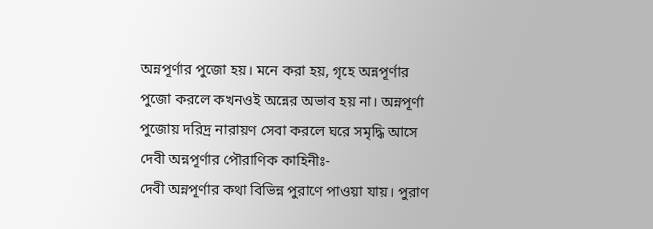অন্নপূর্ণার পুজো হয়। মনে করা হয়, গৃহে অন্নপূর্ণার পুজো করলে কখনওই অন্নের অভাব হয় না। অন্নপূর্ণা পুজোয় দরিদ্র নারায়ণ সেবা করলে ঘরে সমৃদ্ধি আসে
দেবী অন্নপূর্ণার পৌরাণিক কাহিনীঃ-
দেবী অন্নপূর্ণার কথা বিভিন্ন পুরাণে পাওয়া যায়। পুরাণ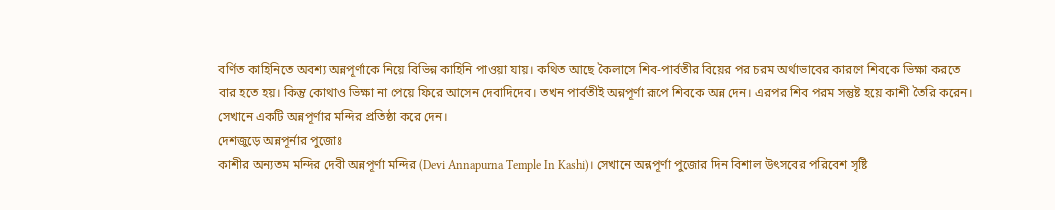বর্ণিত কাহিনিতে অবশ্য অন্নপূর্ণাকে নিয়ে বিভিন্ন কাহিনি পাওয়া যায়। কথিত আছে কৈলাসে শিব-পার্বতীর বিয়ের পর চরম অর্থাভাবের কারণে শিবকে ভিক্ষা করতে বার হতে হয়। কিন্তু কোথাও ভিক্ষা না পেয়ে ফিরে আসেন দেবাদিদেব। তখন পার্বতীই অন্নপূর্ণা রূপে শিবকে অন্ন দেন। এরপর শিব পরম সন্তুষ্ট হয়ে কাশী তৈরি করেন। সেখানে একটি অন্নপূর্ণার মন্দির প্রতিষ্ঠা করে দেন।
দেশজুড়ে অন্নপূর্নার পুজোঃ
কাশীর অন্যতম মন্দির দেবী অন্নপূর্ণা মন্দির (Devi Annapurna Temple In Kashi)। সেখানে অন্নপূর্ণা পুজোর দিন বিশাল উৎসবের পরিবেশ সৃষ্টি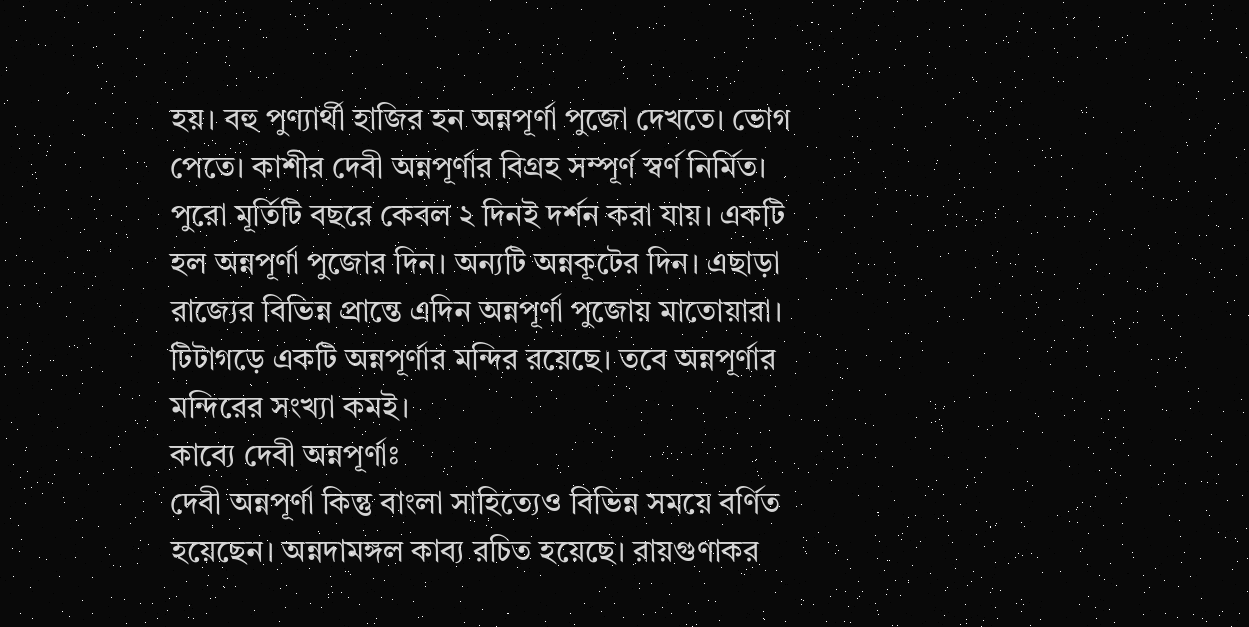হয়। বহু পুণ্যার্থী হাজির হন অন্নপূর্ণা পুজো দেখতে। ভোগ পেতে। কাশীর দেবী অন্নপূর্ণার বিগ্রহ সম্পূর্ণ স্বর্ণ নির্মিত। পুরো মূর্তিটি বছরে কেবল ২ দিনই দর্শন করা যায়। একটি হল অন্নপূর্ণা পুজোর দিন। অন্যটি অন্নকূটের দিন। এছাড়া রাজ্যের বিভিন্ন প্রান্তে এদিন অন্নপূর্ণা পুজোয় মাতোয়ারা। টিটাগড়ে একটি অন্নপূর্ণার মন্দির রয়েছে। তবে অন্নপূর্ণার মন্দিরের সংখ্যা কমই।
কাব্যে দেবী অন্নপূর্ণাঃ
দেবী অন্নপূর্ণা কিন্তু বাংলা সাহিত্যেও বিভিন্ন সময়ে বর্ণিত হয়েছেন। অন্নদামঙ্গল কাব্য রচিত হয়েছে। রায়গুণাকর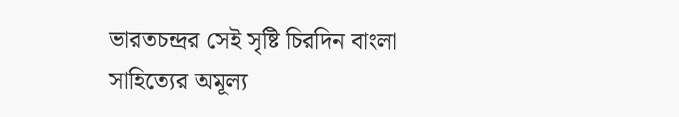ভারতচন্দ্রর সেই সৃষ্টি চিরদিন বাংলা সাহিত্যের অমূল্য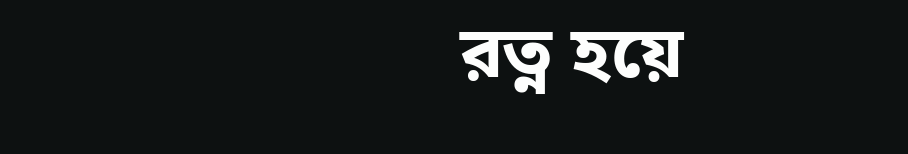রত্ন হয়ে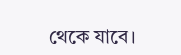থেকে যাবে।